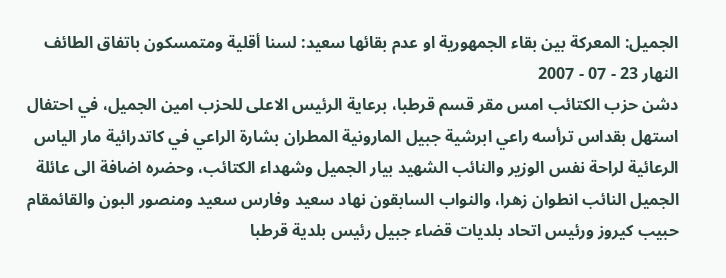الجميل: المعركة بين بقاء الجمهورية او عدم بقائها سعيد: لسنا أقلية ومتمسكون باتفاق الطائف
النهار 23 - 07 - 2007
دشن حزب الكتائب امس مقر قسم قرطبا، برعاية الرئيس الاعلى للحزب امين الجميل، في احتفال استهل بقداس ترأسه راعي ابرشية جبيل المارونية المطران بشارة الراعي في كاتدرائية مار الياس الرعائية لراحة نفس الوزير والنائب الشهيد بيار الجميل وشهداء الكتائب، وحضره اضافة الى عائلة الجميل النائب انطوان زهرا، والنواب السابقون نهاد سعيد وفارس سعيد ومنصور البون والقائمقام حبيب كيروز ورئيس اتحاد بلديات قضاء جبيل رئيس بلدية قرطبا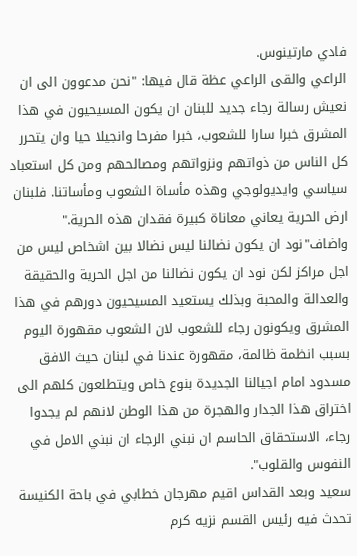فادي مارتينوس.
الراعي والقى الراعي عظة قال فيها: "نحن مدعوون الى ان نعيش رسالة رجاء جديد للبنان ان يكون المسيحيون في هذا المشرق خبرا سارا للشعوب، خبرا مفرحا وانجيلا حيا وان يتحرر كل الناس من ذواتهم ونزواتهم ومصالحهم ومن كل استعباد سياسي وايديولوجي وهذه مأساة الشعوب ومأساتنا. فلبنان ارض الحرية يعاني معاناة كبيرة فقدان هذه الحرية." واضاف"نود ان يكون نضالنا ليس نضالا بين اشخاص ليس من اجل مراكز لكن نود ان يكون نضالنا من اجل الحرية والحقيقة والعدالة والمحبة وبذلك يستعيد المسيحيون دورهم في هذا المشرق ويكونون رجاء للشعوب لان الشعوب مقهورة اليوم بسبب انظمة ظالمة، مقهورة عندنا في لبنان حيث الافق مسدود امام اجيالنا الجديدة بنوع خاص ويتطلعون كلهم الى اختراق هذا الجدار والهجرة من هذا الوطن لانهم لم يجدوا رجاء، الاستحقاق الحاسم ان نبني الرجاء ان نبني الامل في النفوس والقلوب".
سعيد وبعد القداس اقيم مهرجان خطابي في باحة الكنيسة تحدث فيه رئيس القسم نزيه كرم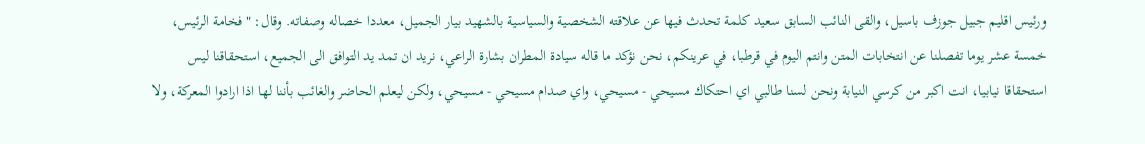ورئيس اقليم جبيل جوزف باسيل، والقى النائب السابق سعيد كلمة تحدث فيها عن علاقته الشخصية والسياسية بالشهيد بيار الجميل، معددا خصاله وصفاته. وقال: "فخامة الرئيس، خمسة عشر يوما تفصلنا عن انتخابات المتن وانتم اليوم في قرطبا، في عرينكم، نحن نؤكد ما قاله سيادة المطران بشارة الراعي، نريد ان تمد يد التوافق الى الجميع، استحقاقنا ليس استحقاقا نيابيا، انت اكبر من كرسي النيابة ونحن لسنا طالبي اي احتكاك مسيحي - مسيحي، واي صدام مسيحي - مسيحي، ولكن ليعلم الحاضر والغائب بأننا لها اذا ارادوا المعركة، ولا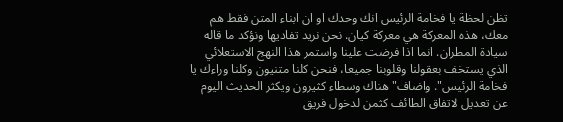تظن لحظة يا فخامة الرئيس انك وحدك او ان ابناء المتن فقط هم معك، هذه المعركة هي معركة كيان. نحن نريد تفاديها ونؤكد ما قاله سيادة المطران. انما اذا فرضت علينا واستمر هذا النهج الاستعلائي الذي يستخف بعقولنا وقلوبنا جميعا، فنحن كلنا متنيون وكلنا وراءك يا فخامة الرئيس". واضاف"هناك وسطاء كثيرون ويكثر الحديث اليوم عن تعديل لاتفاق الطائف كثمن لدخول فريق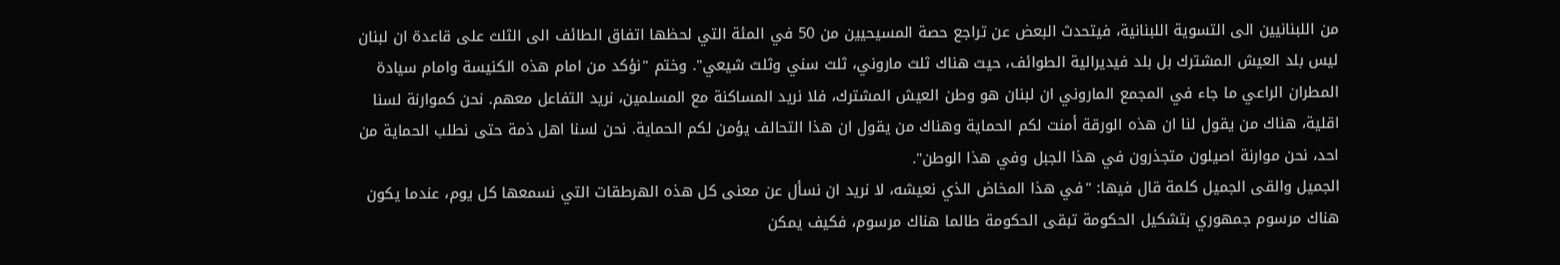من اللبنانيين الى التسوية اللبنانية، فيتحدث البعض عن تراجع حصة المسيحيين من 50 في المئة التي لحظها اتفاق الطائف الى الثلث على قاعدة ان لبنان ليس بلد العيش المشترك بل بلد فيديرالية الطوائف، حيث هناك ثلث ماروني، ثلث سني وثلث شيعي". وختم "نؤكد من امام هذه الكنيسة وامام سيادة المطران الراعي ما جاء في المجمع الماروني ان لبنان هو وطن العيش المشترك، فلا نريد المساكنة مع المسلمين، نريد التفاعل معهم. نحن كموارنة لسنا اقلية، هناك من يقول لنا ان هذه الورقة أمنت لكم الحماية وهناك من يقول ان هذا التحالف يؤمن لكم الحماية. نحن لسنا اهل ذمة حتى نطلب الحماية من احد، نحن موارنة اصيلون متجذرون في هذا الجبل وفي هذا الوطن".
الجميل والقى الجميل كلمة قال فيها: "في هذا المخاض الذي نعيشه، لا نريد ان نسأل عن معنى كل هذه الهرطقات التي نسمعها كل يوم، عندما يكون هناك مرسوم جمهوري بتشكيل الحكومة تبقى الحكومة طالما هناك مرسوم، فكيف يمكن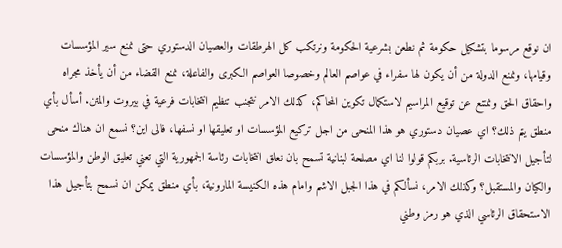ان نوقع مرسوما بتشكيل حكومة ثم نطعن بشرعية الحكومة ونرتكب كل الهرطقات والعصيان الدستوري حتى نمنع سير المؤسسات وقيامها، ونمنع الدولة من أن يكون لها سفراء في عواصم العالم وخصوصا العواصم الكبرى والفاعلة، نمنع القضاء من أن يأخذ مجراه واحقاق الحق ونمتنع عن توقيع المراسيم لاستكمال تكوين المحاكم، كذلك الامر نتجنب تنظيم انتخابات فرعية في بيروت والمتن. أسأل بأي منطق يتم ذلك؟ اي عصيان دستوري هو هذا المنحى من اجل تركيع المؤسسات او تعليقها او نسفها، فالى اين؟ نسمع ان هناك منحى لتأجيل الانتخابات الرئاسية. بربكم قولوا لنا اي مصلحة لبنانية تسمح بان نعلق انتخابات رئاسة الجمهورية التي تعني تعليق الوطن والمؤسسات والكيان والمستقبل؟ وكذلك الامر، نسألكم في هذا الجبل الاشم وامام هذه الكنيسة المارونية، بأي منطق يمكن ان نسمح بتأجيل هذا الاستحقاق الرئاسي الذي هو رمز وطني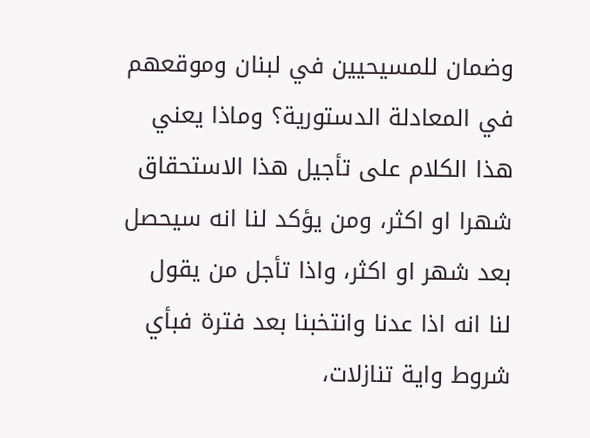وضمان للمسيحيين في لبنان وموقعهم في المعادلة الدستورية؟ وماذا يعني هذا الكلام على تأجيل هذا الاستحقاق شهرا او اكثر، ومن يؤكد لنا انه سيحصل بعد شهر او اكثر، واذا تأجل من يقول لنا انه اذا عدنا وانتخبنا بعد فترة فبأي شروط واية تنازلات،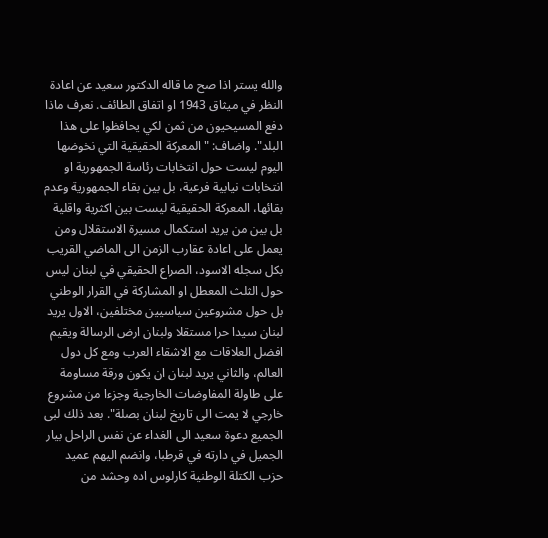والله يستر اذا صح ما قاله الدكتور سعيد عن اعادة النظر في ميثاق 1943 او اتفاق الطائف. نعرف ماذا دفع المسيحيون من ثمن لكي يحافظوا على هذا البلد". واضاف: "المعركة الحقيقية التي نخوضها اليوم ليست حول انتخابات رئاسة الجمهورية او انتخابات نيابية فرعية، بل بين بقاء الجمهورية وعدم بقائها، المعركة الحقيقية ليست بين اكثرية واقلية بل بين من يريد استكمال مسيرة الاستقلال ومن يعمل على اعادة عقارب الزمن الى الماضي القريب بكل سجله الاسود، الصراع الحقيقي في لبنان ليس حول الثلث المعطل او المشاركة في القرار الوطني بل حول مشروعين سياسيين مختلفين، الاول يريد لبنان سيدا حرا مستقلا ولبنان ارض الرسالة ويقيم افضل العلاقات مع الاشقاء العرب ومع كل دول العالم، والثاني يريد لبنان ان يكون ورقة مساومة على طاولة المفاوضات الخارجية وجزءا من مشروع خارجي لا يمت الى تاريخ لبنان بصلة". بعد ذلك لبى الجميع دعوة سعيد الى الغداء عن نفس الراحل بيار الجميل في دارته في قرطبا، وانضم اليهم عميد حزب الكتلة الوطنية كارلوس اده وحشد من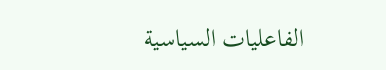الفاعليات السياسية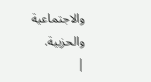والاجتماعية والحزبية.
|